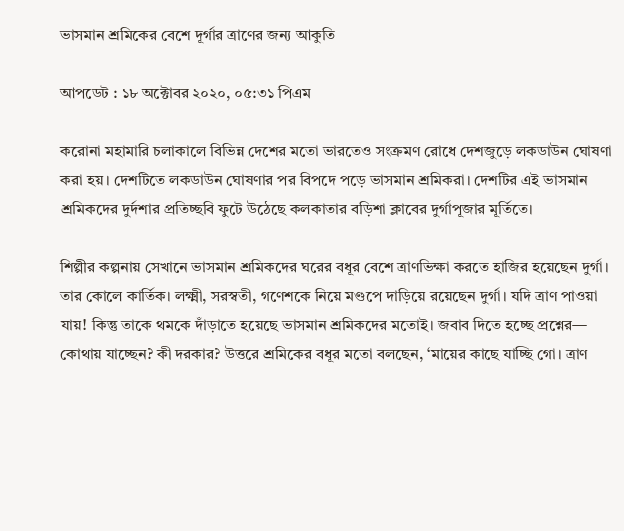ভাসমান শ্রমিকের বেশে দূর্গার ত্রাণের জন্য আকুতি

আপডেট : ১৮ অক্টোবর ২০২০, ০৫:৩১ পিএম

করোনা মহামারি চলাকালে বিভিন্ন দেশের মতো ভারতেও সংক্রমণ রোধে দেশজুড়ে লকডাউন ঘোষণা করা হয়। দেশটিতে লকডাউন ঘোষণার পর বিপদে পড়ে ভাসমান শ্রমিকরা। দেশটির এই ভাসমান শ্রমিকদের দুর্দশার প্রতিচ্ছবি ফুটে উঠেছে কলকাতার বড়িশা ক্লাবের দুর্গাপূজার মূর্তিতে।

শিল্পীর কল্পনায় সেখানে ভাসমান শ্রমিকদের ঘরের বধূর বেশে ত্রাণভিক্ষা করতে হাজির হয়েছেন দুর্গা। তার কোলে কার্তিক। লক্ষ্মী, সরস্বতী, গণেশকে নিয়ে মণ্ডপে দাড়িয়ে রয়েছেন দুর্গা। যদি ত্রাণ পাওয়া যায়! কিন্তু তাকে থমকে দাঁড়াতে হয়েছে ভাসমান শ্রমিকদের মতোই। জবাব দিতে হচ্ছে প্রশ্নের— কোথায় যাচ্ছেন? কী দরকার? উত্তরে শ্রমিকের বধূর মতো বলছেন, ‘মায়ের কাছে যাচ্ছি গো। ত্রাণ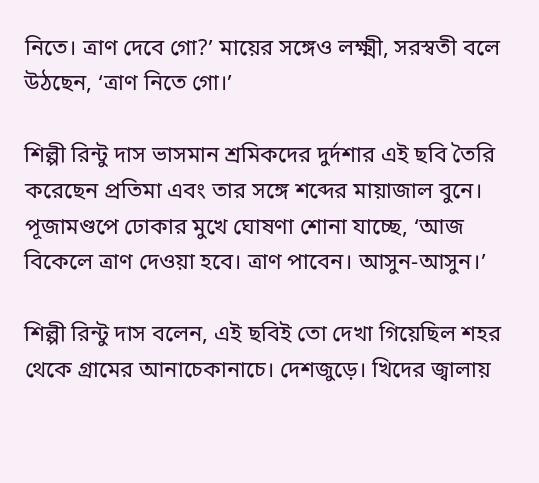নিতে। ত্রাণ দেবে গো?’ মায়ের সঙ্গেও লক্ষ্মী, সরস্বতী বলে উঠছেন, ‘ত্রাণ নিতে গো।’

শিল্পী রিন্টু দাস ভাসমান শ্রমিকদের দুর্দশার এই ছবি তৈরি করেছেন প্রতিমা এবং তার সঙ্গে শব্দের মায়াজাল বুনে। পূজামণ্ডপে ঢোকার মুখে ঘোষণা শোনা যাচ্ছে, ‘আজ বিকেলে ত্রাণ দেওয়া হবে। ত্রাণ পাবেন। আসুন-আসুন।’

শিল্পী রিন্টু দাস বলেন, এই ছবিই তো দেখা গিয়েছিল শহর থেকে গ্রামের আনাচেকানাচে। দেশজুড়ে। খিদের জ্বালায়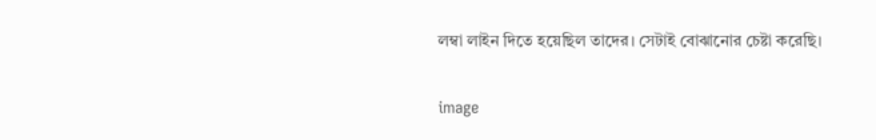লম্বা লাইন দিতে হয়েছিল তাদের। সেটাই বোঝানোর চেষ্টা করেছি।

image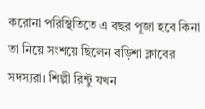করোনা পরিস্থিতিতে এ বছর পূজা হবে কিনা তা নিয়ে সংশয়ে ছিলেন বড়িশা ক্লাবের সদস্যরা। শিল্পী রিন্টু যখন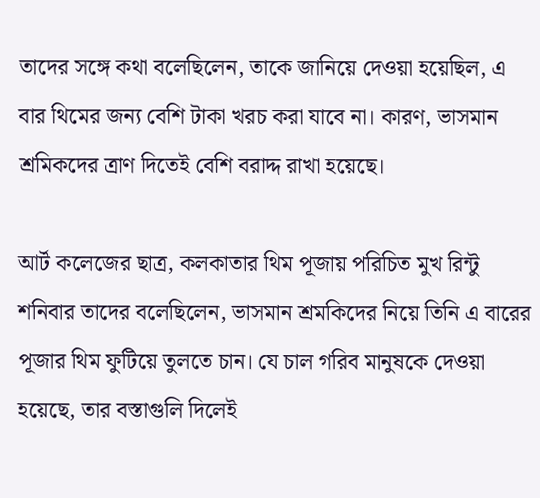তাদের সঙ্গে কথা বলেছিলেন, তাকে জানিয়ে দেওয়া হয়েছিল, এ বার থিমের জন্য বেশি টাকা খরচ করা যাবে না। কারণ, ভাসমান শ্রমিকদের ত্রাণ দিতেই বেশি বরাদ্দ রাখা হয়েছে।

আর্ট কলেজের ছাত্র, কলকাতার থিম পূজায় পরিচিত মুখ রিন্টু শনিবার তাদের বলেছিলেন, ভাসমান শ্রমকিদের নিয়ে তিনি এ বারের পূজার থিম ফুটিয়ে তুলতে চান। যে চাল গরিব মানুষকে দেওয়া হয়েছে, তার বস্তাগুলি দিলেই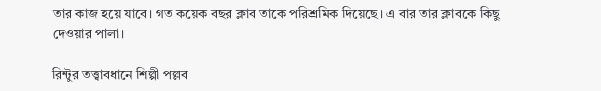তার কাজ হয়ে যাবে। গত কয়েক বছর ক্লাব তাকে পরিশ্রমিক দিয়েছে। এ বার তার ক্লাবকে কিছু দেওয়ার পালা।

রিন্টুর তত্ত্বাবধানে শিল্পী পল্লব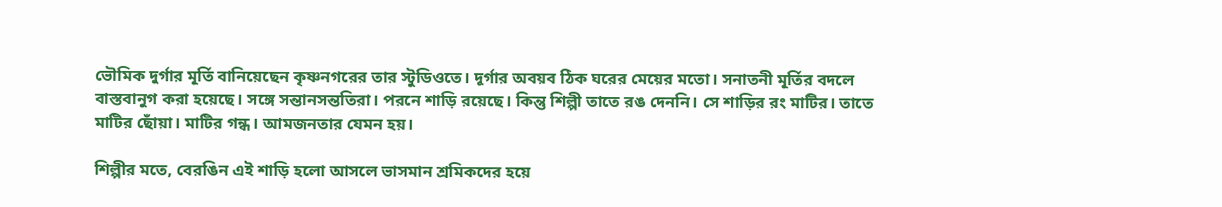ভৌমিক দুর্গার মূর্তি বানিয়েছেন কৃষ্ণনগরের তার স্টুডিওতে। দূর্গার অবয়ব ঠিক ঘরের মেয়ের মতো। সনাতনী মূর্তির বদলে বাস্তবানুগ করা হয়েছে। সঙ্গে সন্তানসন্ততিরা। পরনে শাড়ি রয়েছে। কিন্তু শিল্পী তাতে রঙ দেননি। সে শাড়ির রং মাটির। তাতে মাটির ছোঁয়া। মাটির গন্ধ। আমজনতার যেমন হয়।

শিল্পীর মতে, বেরঙিন এই শাড়ি হলো আসলে ভাসমান শ্রমিকদের হয়ে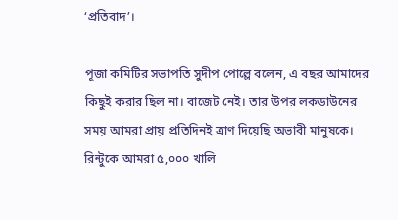‘প্রতিবাদ’।

পূজা কমিটির সভাপতি সুদীপ পোল্লে বলেন, এ বছর আমাদের কিছুই করার ছিল না। বাজেট নেই। তার উপর লকডাউনের সময় আমরা প্রায় প্রতিদিনই ত্রাণ দিয়েছি অভাবী মানুষকে। রিন্টুকে আমরা ৫,০০০ খালি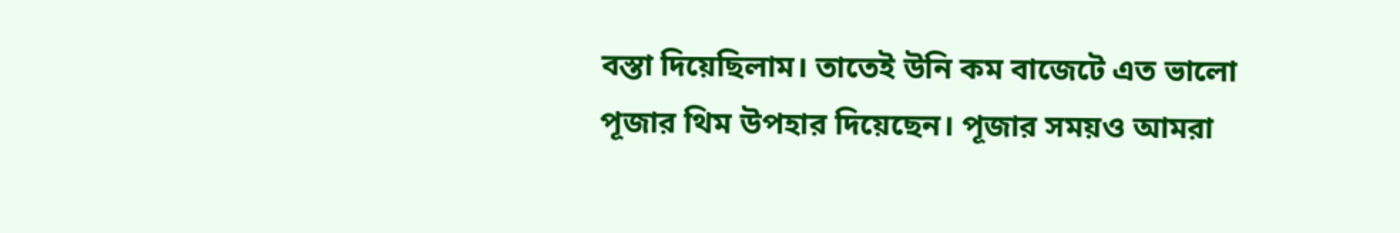বস্তা দিয়েছিলাম। তাতেই উনি কম বাজেটে এত ভালো পূজার থিম উপহার দিয়েছেন। পূজার সময়ও আমরা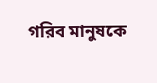গরিব মানুষকে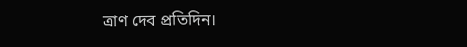ত্রাণ দেব প্রতিদিন।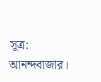সূত্র: আনন্দবাজার।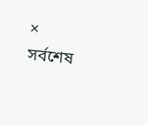×
সর্বশেষ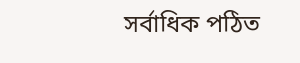সর্বাধিক পঠিত